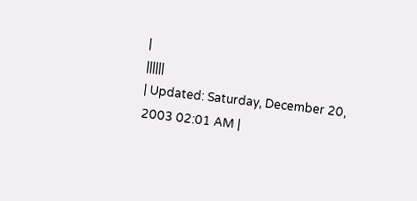|
||||||
| Updated: Saturday, December 20, 2003 02:01 AM |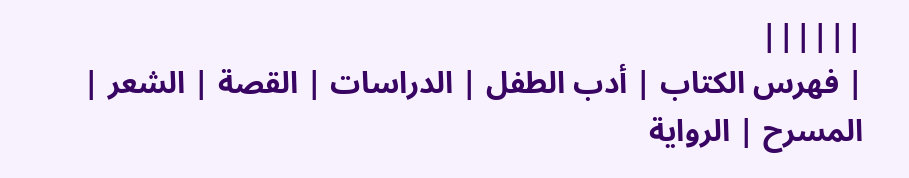||||||
| فهرس الكتاب | أدب الطفل | الدراسات | القصة | الشعر | المسرح | الرواية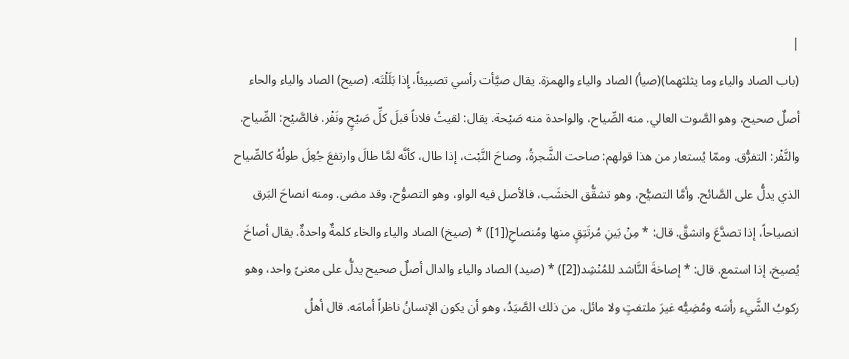|
(باب الصاد والياء وما يثلثهما)(صيأ) الصاد والياء والهمزة. يقال صيَّأت رأسي تصييئاً، إِذا بَلَلْتَه. (صيح) الصاد والياء والحاء أصلٌ صحيح، وهو الصَّوت العالي. منه الصِّياح، والواحدة منه صَيْحة. يقال: لقيتُ فلاناً قبلَ كلِّ صَيْحٍ ونَفْر. فالصَّيْح: الصِّياح. والنَّفْر: التفرُّق. وممّا يُستعار من هذا قولهم: صاحت الشَّجرةُ، وصاحَ النَّبْت، إذا طال، كأنَّه لمَّا طالَ وارتفعَ جُعِلَ طولُهُ كالصِّياح الذي يدلُّ على الصَّائح. وأمَّا التصيُّح، وهو تشقُّق الخشَب، فالأصل فيه الواو، وهو التصوُّح، وقد مضى. ومنه انصاحَ البَرق انصياحاً، إذا تصدَّعَ وانشقَّ. قال: * مِنْ بَينِ مُرتَتِقٍ منها ومُنصاحِ([1]) * (صيخ) الصاد والياء والخاء كلمةٌ واحدةٌ. يقال أصاخَ يُصيخ، إذا استمع. قال: * إصاخةَ النَّاشد للمُنْشِد([2]) * (صيد) الصاد والياء والدال أصلٌ صحيح يدلُّ على معنىً واحد، وهو ركوبُ الشَّيء رأسَه ومُضِيُّه غيرَ ملتفتٍ ولا مائل. من ذلك الصَّيَدُ، وهو أن يكون الإنسانُ ناظراً أمامَه. قال أهلُ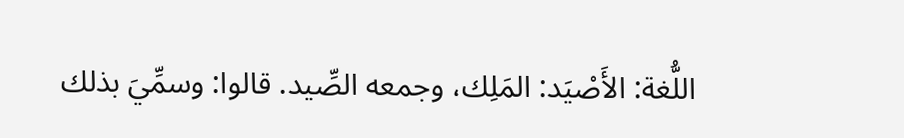اللُّغة: الأَصْيَد: المَلِك، وجمعه الصِّيد. قالوا: وسمِّيَ بذلك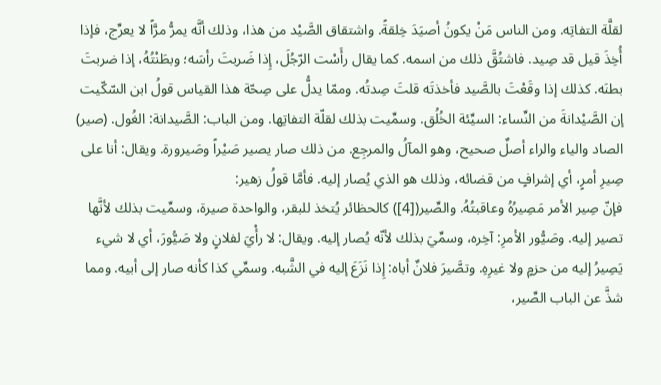لقلَّة التفاتِه. ومن الناس مَنْ يكونُ أصيَدَ خِلقةً. واشتقاق الصَّيْد من هذا، وذلك أنَّه يمرُّ مرَّاً لا يعرِّج، فإذا أُخِذَ قيل قد صِيد. فاشتُقَّ ذلك من اسمه. كما يقال رأَسْت الرّجُلَ، إِذا ضَربتَ رأسَه؛ وبطَنْتُهُ، إذا ضربتَ بطنَه. كذلك إذا وقَعْتَ بالصَّيد فأخذتَه قلتَ صِدتُه. وممّا يدلُّ على صِحّة هذا القياس قولُ ابن السّكّيت إن الصَّيْدانةَ من النِّساء: السيِّئة الخُلُق. وسمِّيت بذلك لقلّة التفاتِها. ومن الباب: الصَّيدانة: الغُول. (صير) الصاد والياء والراء أصلٌ صحيح، وهو المآلُ والمرجِع. من ذلك صار يصير صَيْراً وصَيرورة. ويقال: أنا على صِيرِ أمرٍ، أي إشرافٍ من قضائه، وذلك هو الذي يُصار إليه. فأمَّا قولُ زهير:
فإنّ صِير الأمر مَصِيرُهُ وعاقبتُهُ. والصِّير([4]) كالحظائر يُتخذ للبقر، والواحدة صيرة، وسمِّيت بذلك لأنَّها تصير إليه. وصَيُّور الأمرِ: آخِره، وسمِّيَ بذلك لأنّه يُصار إليه. ويقال: لا رأْيَ لفلانٍ ولا صَيُّورَ، أي لا شيء يَصِيرُ إليه من حزمٍ ولا غيرِهِ. وتصَّيرَ فلانٌ أباه: إِذا نَزَعَ إليه في الشَّبه. وسمِّي كذا كأنه صار إلى أبيه. ومما شذَّ عن الباب الصِّير،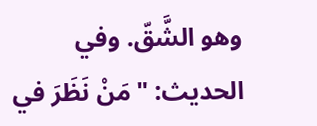وهو الشَّقّ. وفي الحديث: "مَنْ نَظَرَ في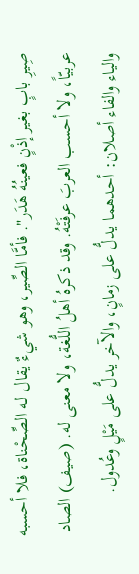صِيرِ بابٍ بغير إذْنٍ فعينُهُ هَدَر". فأمَّا الصِّير، وهو شيءٌ يقال لـه الصِّحْناة، فلا أحسبه عربيّاً، ولا أحسب العربَ عرفَتْهُ. وقد ذكرهُ أهلُ اللُّغة، ولا معنى له. (صيف) الصاد والياء والفاء أصلان: أحدهما يدلُّ على زمانٍ، والآخر يدلُّ على مَيْلٍ وعُدول.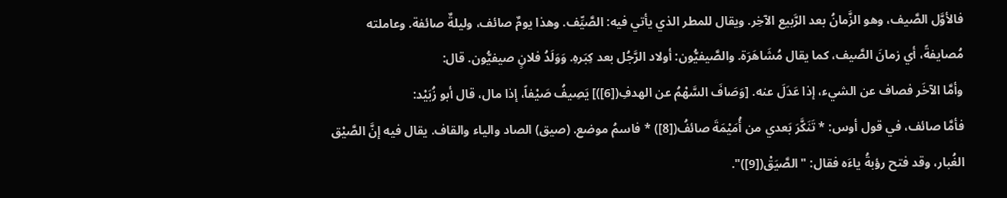فالأوَّل الصَّيف، وهو الزَّمانُ بعد الرَّبيع الآخِر. ويقال للمطر الذي يأتي فيه: الصَّيِّف. وهذا يومٌ صائف، وليلةٌ صائفة. وعاملته مُصايفةً، أي زمانَ الصَّيف، كما يقال مُشَاهَرَة. والصَّيفيُّون: أولاد الرَّجُل بعد كِبَرهِ. وَوَلَدُ فلانٍ صيفيُّون. قال:
وأمَّا الآخَر فصاف عن الشيء، إذا عَدَلَ عنه. [وَصَافَ السَّهْمُ عن الهدفِ([6])] يَصِيفُ صَيْفاً، إذا مال، قال أبو زُبَيْد:
فأمَّا صائف، في قول أوس: * تَنَكَّرَ بَعدي من أُمَيْمَةَ صائفُ([8]) * فاسمُ موضع. (صيق) الصاد والياء والقاف. يقال فيه إنَّ الصَّيْق الغُبار، وقد فتح رؤبةُ ياءَه فقال: "الصَّيَقْ([9])".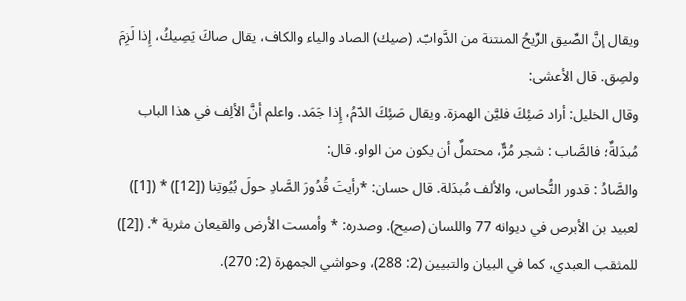ويقال إنَّ الصِّيق الرِّيحُ المنتنة من الدَّوابّ. (صيك) الصاد والياء والكاف، يقال صاكَ يَصِيكُ، إِذا لَزِمَ ولصِق. قال الأعشى:
وقال الخليل: أراد صَئِكَ فليَّن الهمزة. ويقال صَئِكَ الدّمُ، إِذا جَمَد. واعلم أنَّ الألِف في هذا الباب مُبدَلةٌ؛ فالصَّاب : شجر مُرٌّ، محتملٌ أن يكون من الواو. قال:
والصَّادُ : قدور النُّحاس، والألف مُبدَلة. قال حسان: *رأيتَ قُدُورَ الصَّادِ حولَ بُيُوتِنا ([12]) * ([1]) لعبيد بن الأبرص في ديوانه 77 واللسان (صيح). وصدره: * وأمست الأرض والقيعان مثرية *. ([2]) للمثقب العبدي، كما في البيان والتبيين (2: 288)، وحواشي الجمهرة (2: 270).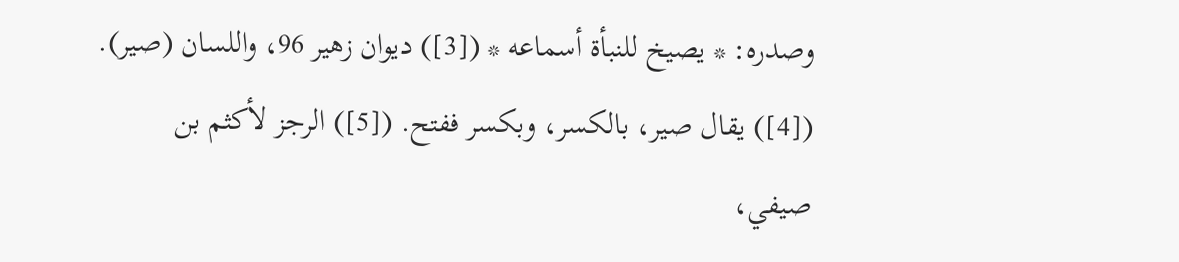وصدره: * يصيخ للنبأة أسماعه * ([3]) ديوان زهير 96، واللسان (صير). ([4]) يقال صير، بالكسر، وبكسر ففتح. ([5]) الرجز لأكثم بن صيفي،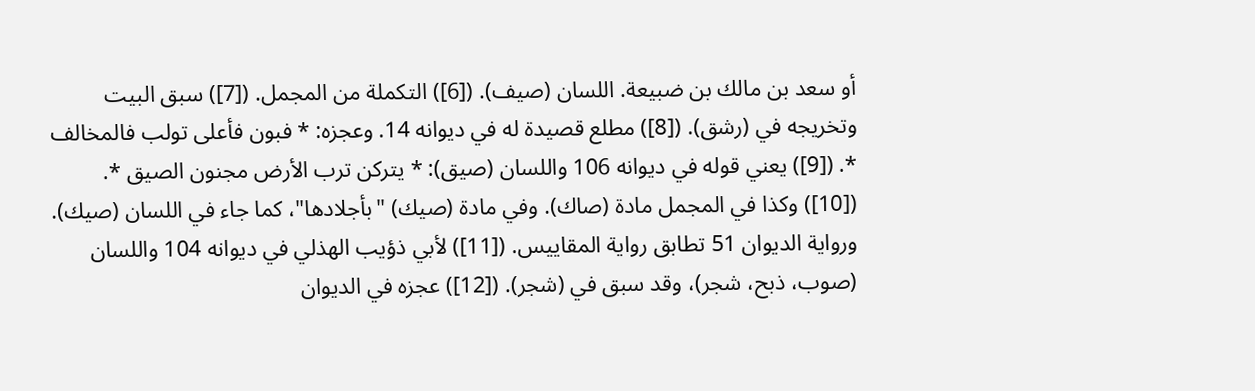أو سعد بن مالك بن ضبيعة. اللسان (صيف). ([6]) التكملة من المجمل. ([7]) سبق البيت وتخريجه في (رشق). ([8]) مطلع قصيدة له في ديوانه 14. وعجزه: * فبون فأعلى تولب فالمخالف *. ([9]) يعني قوله في ديوانه 106 واللسان (صيق): * يتركن ترب الأرض مجنون الصيق *. ([10]) وكذا في المجمل مادة (صاك). وفي مادة (صيك) "بأجلادها"، كما جاء في اللسان (صيك). ورواية الديوان 51 تطابق رواية المقاييس. ([11]) لأبي ذؤيب الهذلي في ديوانه 104 واللسان (صوب، ذبح، شجر)، وقد سبق في (شجر). ([12]) عجزه في الديوان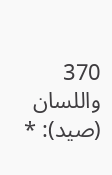370 واللسان (صيد): *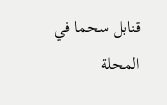قنابل سحما في المحلة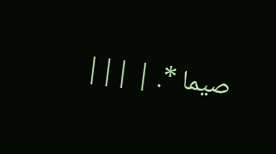صيما *. | |||